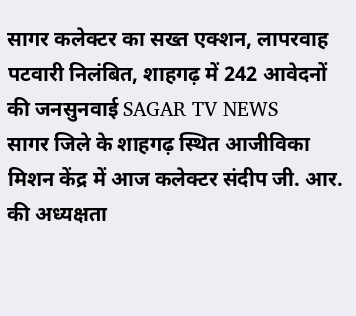सागर कलेक्टर का सख्त एक्शन, लापरवाह पटवारी निलंबित, शाहगढ़ में 242 आवेदनों की जनसुनवाई SAGAR TV NEWS
सागर जिले के शाहगढ़ स्थित आजीविका मिशन केंद्र में आज कलेक्टर संदीप जी. आर. की अध्यक्षता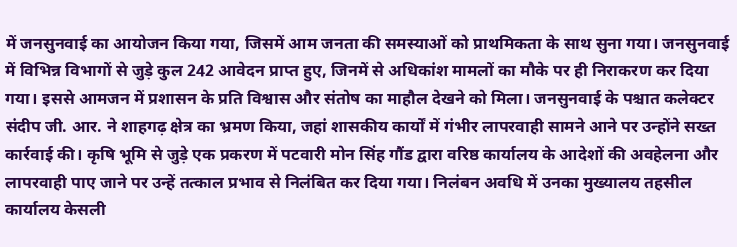में जनसुनवाई का आयोजन किया गया, जिसमें आम जनता की समस्याओं को प्राथमिकता के साथ सुना गया। जनसुनवाई में विभिन्न विभागों से जुड़े कुल 242 आवेदन प्राप्त हुए, जिनमें से अधिकांश मामलों का मौके पर ही निराकरण कर दिया गया। इससे आमजन में प्रशासन के प्रति विश्वास और संतोष का माहौल देखने को मिला। जनसुनवाई के पश्चात कलेक्टर संदीप जी. आर. ने शाहगढ़ क्षेत्र का भ्रमण किया, जहां शासकीय कार्यों में गंभीर लापरवाही सामने आने पर उन्होंने सख्त कार्रवाई की। कृषि भूमि से जुड़े एक प्रकरण में पटवारी मोन सिंह गौंड द्वारा वरिष्ठ कार्यालय के आदेशों की अवहेलना और लापरवाही पाए जाने पर उन्हें तत्काल प्रभाव से निलंबित कर दिया गया। निलंबन अवधि में उनका मुख्यालय तहसील कार्यालय केसली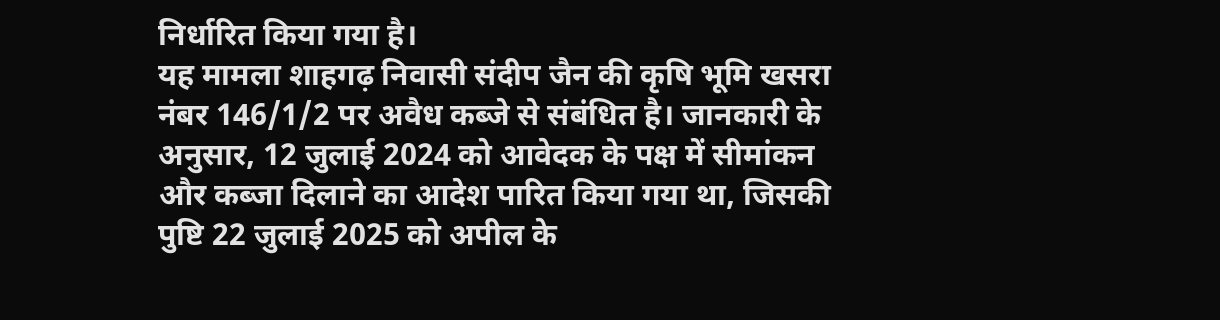निर्धारित किया गया है।
यह मामला शाहगढ़ निवासी संदीप जैन की कृषि भूमि खसरा नंबर 146/1/2 पर अवैध कब्जे से संबंधित है। जानकारी के अनुसार, 12 जुलाई 2024 को आवेदक के पक्ष में सीमांकन और कब्जा दिलाने का आदेश पारित किया गया था, जिसकी पुष्टि 22 जुलाई 2025 को अपील के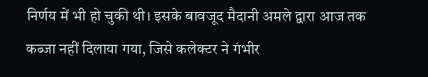निर्णय में भी हो चुकी थी। इसके बावजूद मैदानी अमले द्वारा आज तक कब्जा नहीं दिलाया गया, जिसे कलेक्टर ने गंभीर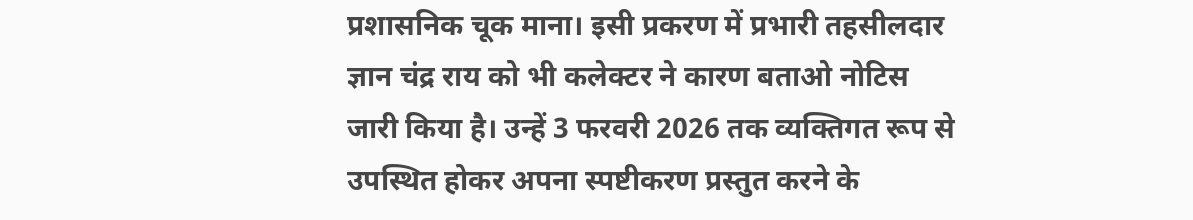प्रशासनिक चूक माना। इसी प्रकरण में प्रभारी तहसीलदार ज्ञान चंद्र राय को भी कलेक्टर ने कारण बताओ नोटिस जारी किया है। उन्हें 3 फरवरी 2026 तक व्यक्तिगत रूप से उपस्थित होकर अपना स्पष्टीकरण प्रस्तुत करने के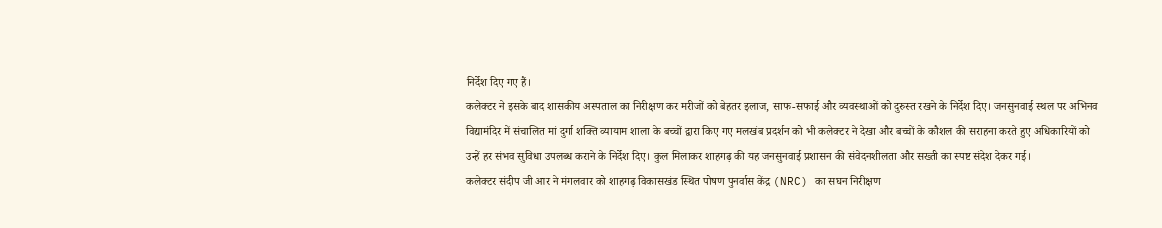निर्देश दिए गए हैं।
कलेक्टर ने इसके बाद शासकीय अस्पताल का निरीक्षण कर मरीजों को बेहतर इलाज, साफ-सफाई और व्यवस्थाओं को दुरुस्त रखने के निर्देश दिए। जनसुनवाई स्थल पर अभिनव विद्यामंदिर में संचालित मां दुर्गा शक्ति व्यायाम शाला के बच्चों द्वारा किए गए मलखंब प्रदर्शन को भी कलेक्टर ने देखा और बच्चों के कौशल की सराहना करते हुए अधिकारियों को उन्हें हर संभव सुविधा उपलब्ध कराने के निर्देश दिए। कुल मिलाकर शाहगढ़ की यह जनसुनवाई प्रशासन की संवेदनशीलता और सख्ती का स्पष्ट संदेश देकर गई।
कलेक्टर संदीप जी आर ने मंगलवार को शाहगढ़ विकासखंड स्थित पोषण पुनर्वास केंद्र (NRC) का सघन निरीक्षण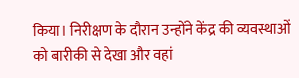किया। निरीक्षण के दौरान उन्होंने केंद्र की व्यवस्थाओं को बारीकी से देखा और वहां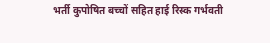भर्ती कुपोषित बच्चों सहित हाई रिस्क गर्भवती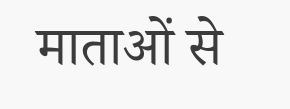माताओं से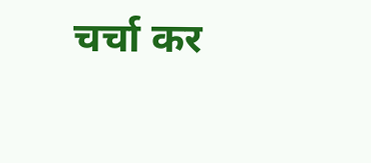चर्चा कर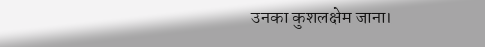उनका कुशलक्षेम जाना।